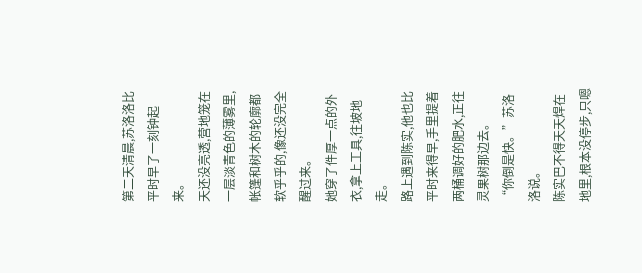第二天清晨,苏洛洛比平时早了一刻钟起来。
天还没亮透,营地笼在一层淡青色的薄雾里,帐篷和树木的轮廓都软乎乎的,像还没完全醒过来。
她穿了件厚一点的外衣,拿上工具,往坡地走。
路上遇到陈实,他也比平时来得早,手里提着两桶调好的肥水,正往灵果树那边去。
“你倒是快。”苏洛洛说。
陈实巴不得天天焊在地里,根本没停步,只嗯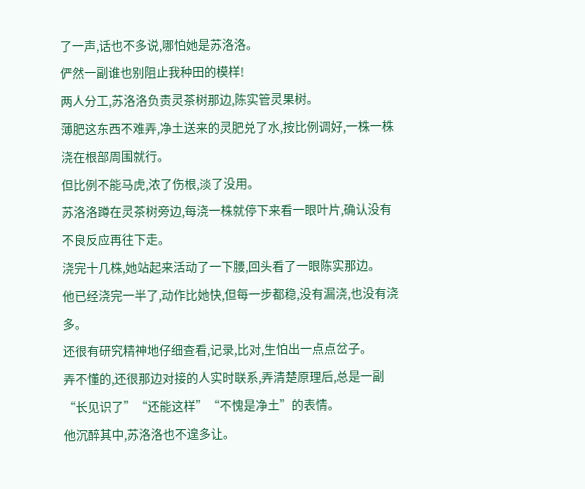了一声,话也不多说,哪怕她是苏洛洛。
俨然一副谁也别阻止我种田的模样!
两人分工,苏洛洛负责灵茶树那边,陈实管灵果树。
薄肥这东西不难弄,净土送来的灵肥兑了水,按比例调好,一株一株浇在根部周围就行。
但比例不能马虎,浓了伤根,淡了没用。
苏洛洛蹲在灵茶树旁边,每浇一株就停下来看一眼叶片,确认没有不良反应再往下走。
浇完十几株,她站起来活动了一下腰,回头看了一眼陈实那边。
他已经浇完一半了,动作比她快,但每一步都稳,没有漏浇,也没有浇多。
还很有研究精神地仔细查看,记录,比对,生怕出一点点岔子。
弄不懂的,还很那边对接的人实时联系,弄清楚原理后,总是一副“长见识了”“还能这样”“不愧是净土”的表情。
他沉醉其中,苏洛洛也不遑多让。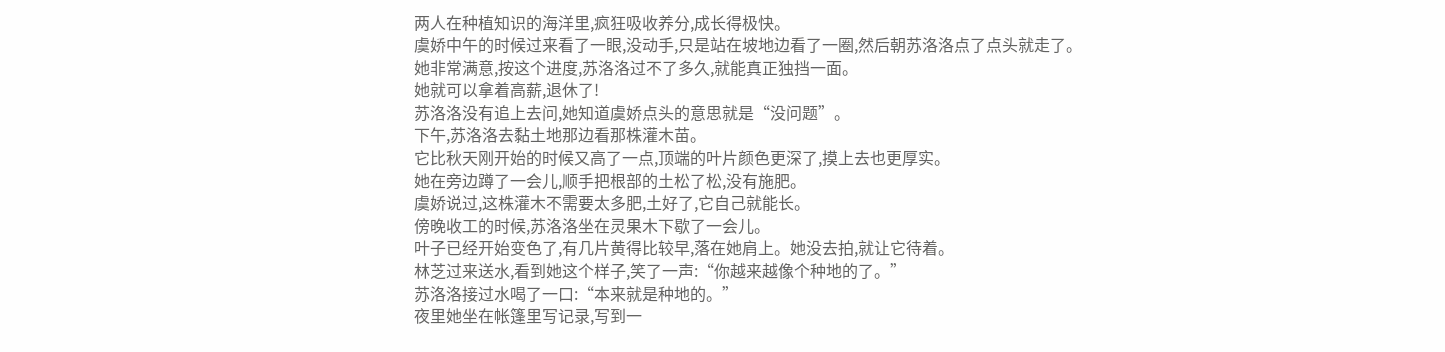两人在种植知识的海洋里,疯狂吸收养分,成长得极快。
虞娇中午的时候过来看了一眼,没动手,只是站在坡地边看了一圈,然后朝苏洛洛点了点头就走了。
她非常满意,按这个进度,苏洛洛过不了多久,就能真正独挡一面。
她就可以拿着高薪,退休了!
苏洛洛没有追上去问,她知道虞娇点头的意思就是“没问题”。
下午,苏洛洛去黏土地那边看那株灌木苗。
它比秋天刚开始的时候又高了一点,顶端的叶片颜色更深了,摸上去也更厚实。
她在旁边蹲了一会儿,顺手把根部的土松了松,没有施肥。
虞娇说过,这株灌木不需要太多肥,土好了,它自己就能长。
傍晚收工的时候,苏洛洛坐在灵果木下歇了一会儿。
叶子已经开始变色了,有几片黄得比较早,落在她肩上。她没去拍,就让它待着。
林芝过来送水,看到她这个样子,笑了一声:“你越来越像个种地的了。”
苏洛洛接过水喝了一口:“本来就是种地的。”
夜里她坐在帐篷里写记录,写到一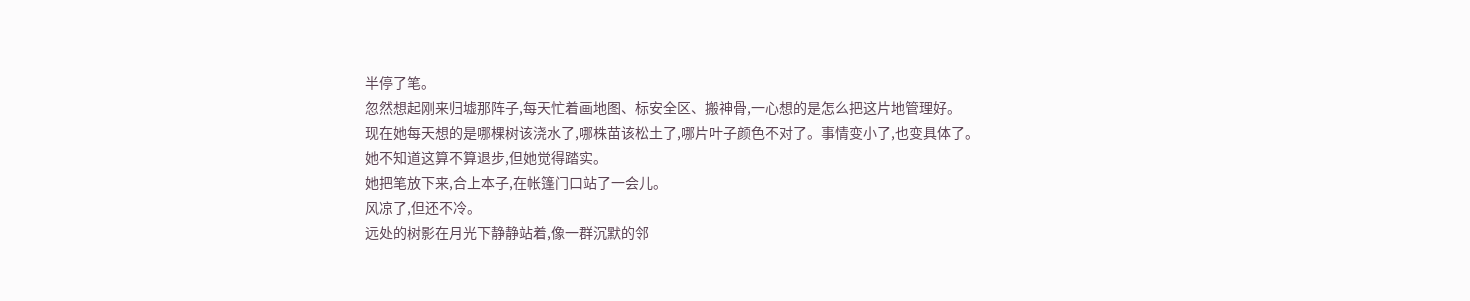半停了笔。
忽然想起刚来归墟那阵子,每天忙着画地图、标安全区、搬神骨,一心想的是怎么把这片地管理好。
现在她每天想的是哪棵树该浇水了,哪株苗该松土了,哪片叶子颜色不对了。事情变小了,也变具体了。
她不知道这算不算退步,但她觉得踏实。
她把笔放下来,合上本子,在帐篷门口站了一会儿。
风凉了,但还不冷。
远处的树影在月光下静静站着,像一群沉默的邻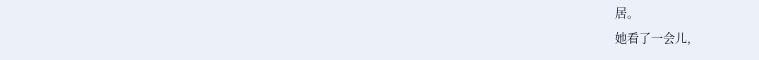居。
她看了一会儿,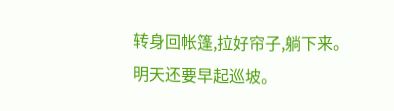转身回帐篷,拉好帘子,躺下来。
明天还要早起巡坡。